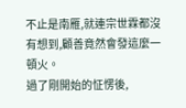不止是南雁,就連宗世霖都沒有想到,顧善竟然會發這麼一頓火。
過了剛開始的怔愣後,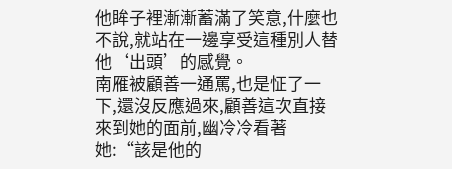他眸子裡漸漸蓄滿了笑意,什麼也不說,就站在一邊享受這種別人替他‘出頭’的感覺。
南雁被顧善一通罵,也是怔了一下,還沒反應過來,顧善這次直接來到她的面前,幽冷冷看著她:“該是他的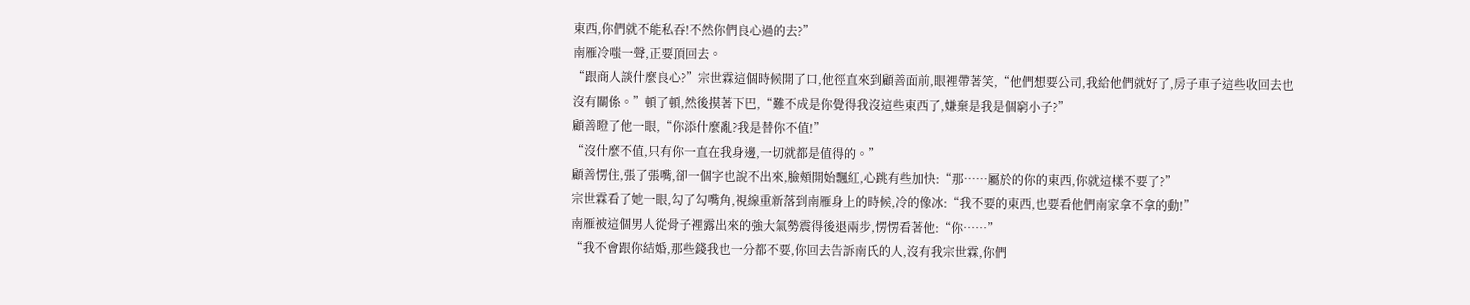東西,你們就不能私吞!不然你們良心過的去?”
南雁冷嗤一聲,正要頂回去。
“跟商人談什麼良心?”宗世霖這個時候開了口,他徑直來到顧善面前,眼裡帶著笑,“他們想要公司,我給他們就好了,房子車子這些收回去也沒有關係。”頓了頓,然後摸著下巴,“難不成是你覺得我沒這些東西了,嫌棄是我是個窮小子?”
顧善瞪了他一眼,“你添什麼亂?我是替你不值!”
“沒什麼不值,只有你一直在我身邊,一切就都是值得的。”
顧善愣住,張了張嘴,卻一個字也說不出來,臉頰開始飄紅,心跳有些加快:“那……屬於的你的東西,你就這樣不要了?”
宗世霖看了她一眼,勾了勾嘴角,視線重新落到南雁身上的時候,冷的像冰:“我不要的東西,也要看他們南家拿不拿的動!”
南雁被這個男人從骨子裡露出來的強大氣勢震得後退兩步,愣愣看著他:“你……”
“我不會跟你結婚,那些錢我也一分都不要,你回去告訴南氏的人,沒有我宗世霖,你們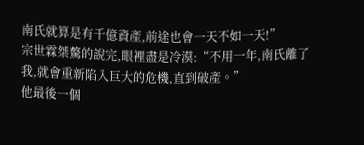南氏就算是有千億資產,前途也會一天不如一天!”
宗世霖桀驁的說完,眼裡盡是冷漠:“不用一年,南氏離了我,就會重新陷入巨大的危機,直到破產。”
他最後一個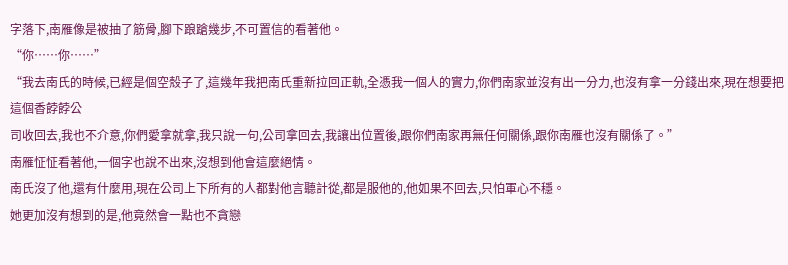字落下,南雁像是被抽了筋骨,腳下踉蹌幾步,不可置信的看著他。
“你……你……”
“我去南氏的時候,已經是個空殼子了,這幾年我把南氏重新拉回正軌,全憑我一個人的實力,你們南家並沒有出一分力,也沒有拿一分錢出來,現在想要把這個香餑餑公
司收回去,我也不介意,你們愛拿就拿,我只說一句,公司拿回去,我讓出位置後,跟你們南家再無任何關係,跟你南雁也沒有關係了。”
南雁怔怔看著他,一個字也說不出來,沒想到他會這麼絕情。
南氏沒了他,還有什麼用,現在公司上下所有的人都對他言聽計從,都是服他的,他如果不回去,只怕軍心不穩。
她更加沒有想到的是,他竟然會一點也不貪戀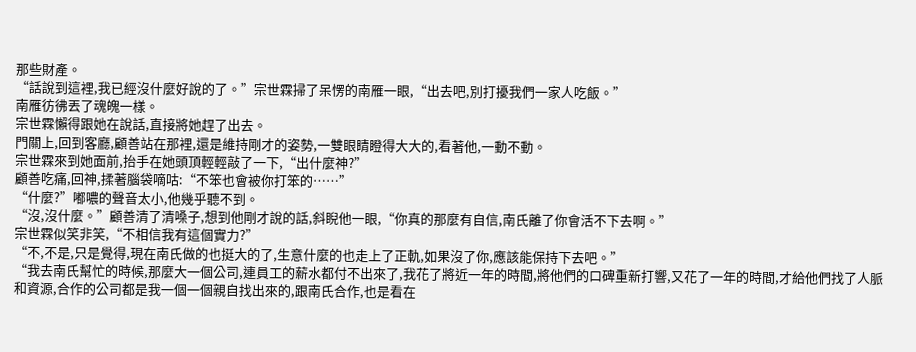那些財產。
“話說到這裡,我已經沒什麼好說的了。”宗世霖掃了呆愣的南雁一眼,“出去吧,別打擾我們一家人吃飯。”
南雁彷彿丟了魂魄一樣。
宗世霖懶得跟她在說話,直接將她趕了出去。
門關上,回到客廳,顧善站在那裡,還是維持剛才的姿勢,一雙眼睛瞪得大大的,看著他,一動不動。
宗世霖來到她面前,抬手在她頭頂輕輕敲了一下,“出什麼神?”
顧善吃痛,回神,揉著腦袋嘀咕:“不笨也會被你打笨的……”
“什麼?”嘟噥的聲音太小,他幾乎聽不到。
“沒,沒什麼。”顧善清了清嗓子,想到他剛才說的話,斜睨他一眼,“你真的那麼有自信,南氏離了你會活不下去啊。”
宗世霖似笑非笑,“不相信我有這個實力?”
“不,不是,只是覺得,現在南氏做的也挺大的了,生意什麼的也走上了正軌,如果沒了你,應該能保持下去吧。”
“我去南氏幫忙的時候,那麼大一個公司,連員工的薪水都付不出來了,我花了將近一年的時間,將他們的口碑重新打響,又花了一年的時間,才給他們找了人脈和資源,合作的公司都是我一個一個親自找出來的,跟南氏合作,也是看在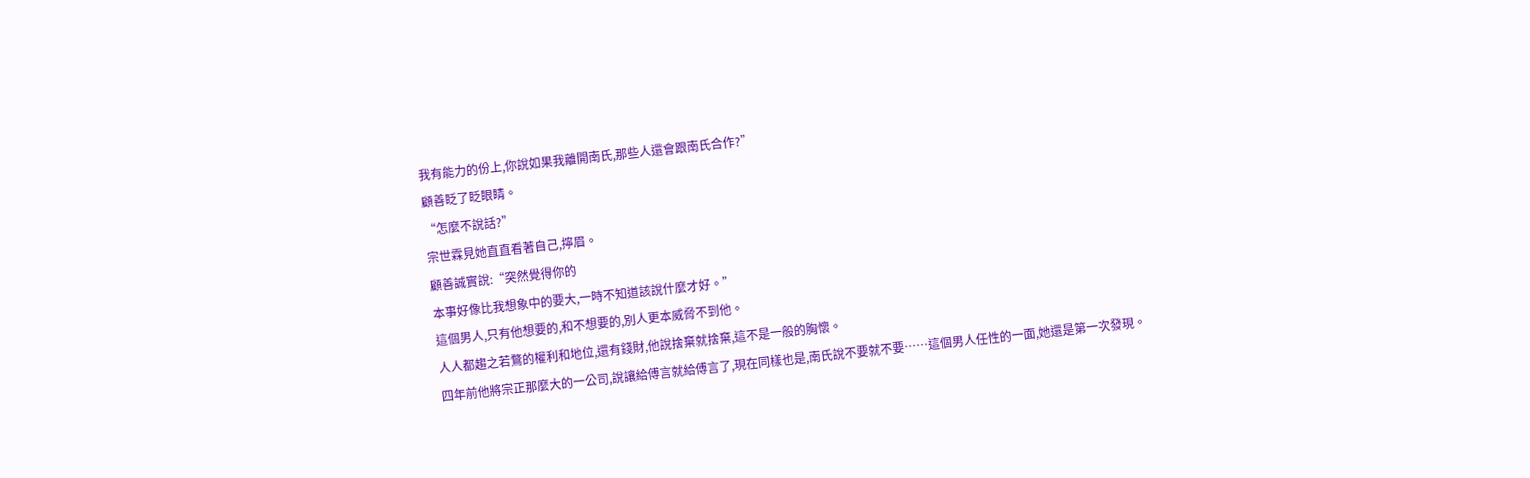我有能力的份上,你說如果我離開南氏,那些人還會跟南氏合作?”
顧善眨了眨眼睛。
“怎麼不說話?”
宗世霖見她直直看著自己,擰眉。
顧善誠實說:“突然覺得你的
本事好像比我想象中的要大,一時不知道該說什麼才好。”
這個男人,只有他想要的,和不想要的,別人更本威脅不到他。
人人都趨之若鶩的權利和地位,還有錢財,他說捨棄就捨棄,這不是一般的胸懷。
四年前他將宗正那麼大的一公司,說讓給傅言就給傅言了,現在同樣也是,南氏說不要就不要……這個男人任性的一面,她還是第一次發現。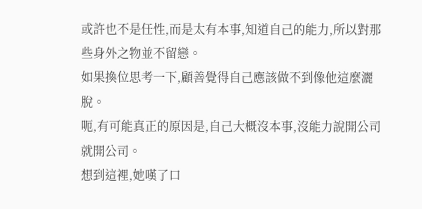或許也不是任性,而是太有本事,知道自己的能力,所以對那些身外之物並不留戀。
如果換位思考一下,顧善覺得自己應該做不到像他這麼灑脫。
呃,有可能真正的原因是,自己大概沒本事,沒能力說開公司就開公司。
想到這裡,她嘆了口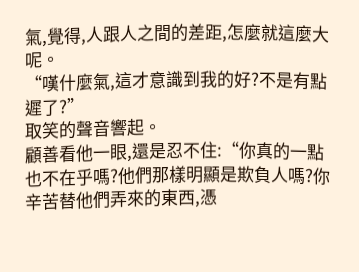氣,覺得,人跟人之間的差距,怎麼就這麼大呢。
“嘆什麼氣,這才意識到我的好?不是有點遲了?”
取笑的聲音響起。
顧善看他一眼,還是忍不住:“你真的一點也不在乎嗎?他們那樣明顯是欺負人嗎?你辛苦替他們弄來的東西,憑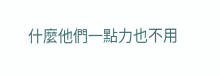什麼他們一點力也不用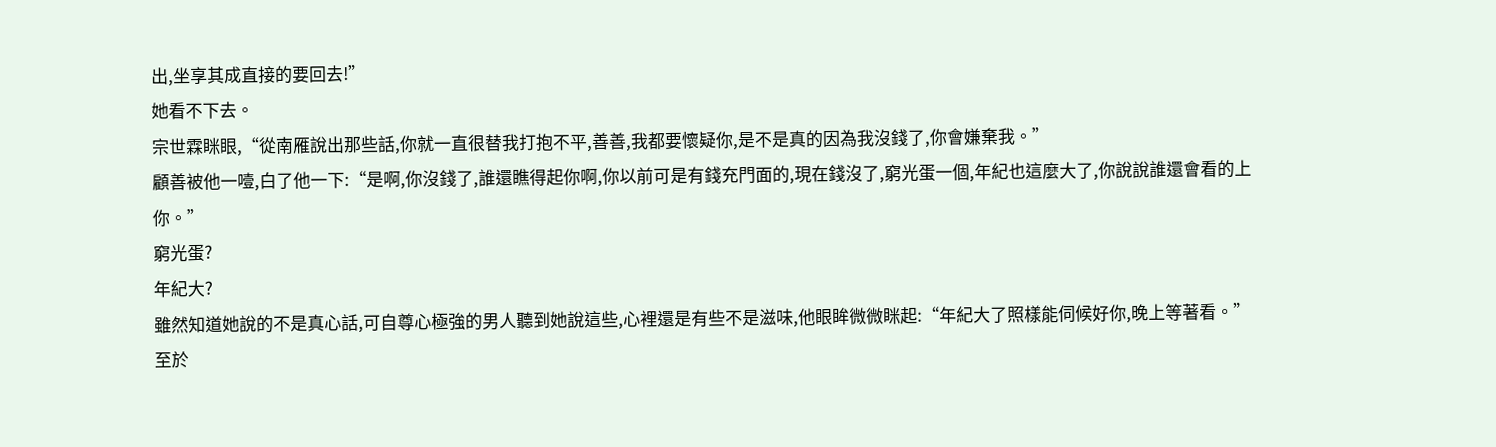出,坐享其成直接的要回去!”
她看不下去。
宗世霖眯眼,“從南雁說出那些話,你就一直很替我打抱不平,善善,我都要懷疑你,是不是真的因為我沒錢了,你會嫌棄我。”
顧善被他一噎,白了他一下:“是啊,你沒錢了,誰還瞧得起你啊,你以前可是有錢充門面的,現在錢沒了,窮光蛋一個,年紀也這麼大了,你說說誰還會看的上你。”
窮光蛋?
年紀大?
雖然知道她說的不是真心話,可自尊心極強的男人聽到她說這些,心裡還是有些不是滋味,他眼眸微微眯起:“年紀大了照樣能伺候好你,晚上等著看。”
至於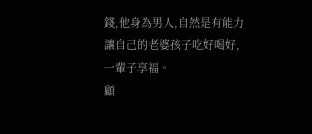錢,他身為男人,自然是有能力讓自己的老婆孩子吃好喝好,一輩子享福。
顧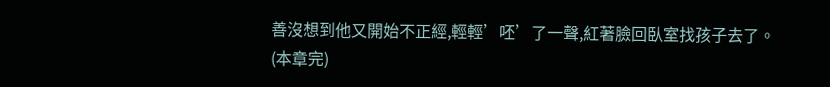善沒想到他又開始不正經,輕輕’呸’了一聲,紅著臉回臥室找孩子去了。
(本章完)